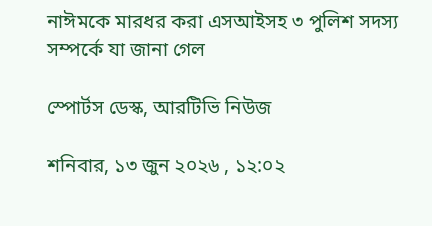নাঈমকে মারধর করা এসআইসহ ৩ পুলিশ সদস্য সম্পর্কে যা জানা গেল

স্পোর্টস ডেস্ক, আরটিভি নিউজ

শনিবার, ১৩ জুন ২০২৬ , ১২:০২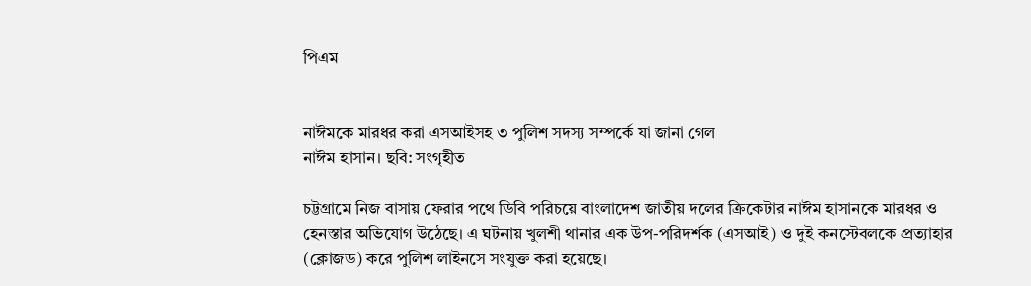পিএম


নাঈমকে মারধর করা এসআইসহ ৩ পুলিশ সদস্য সম্পর্কে যা জানা গেল
নাঈম হাসান। ছবি: সংগৃহীত

চট্টগ্রামে নিজ বাসায় ফেরার পথে ডিবি পরিচয়ে বাংলাদেশ জাতীয় দলের ক্রিকেটার নাঈম হাসানকে মারধর ও হেনস্তার অভিযোগ উঠেছে। এ ঘটনায় খুলশী থানার এক উপ-পরিদর্শক (এসআই) ও দুই কনস্টেবলকে প্রত্যাহার (ক্লোজড) করে পুলিশ লাইনসে সংযুক্ত করা হয়েছে।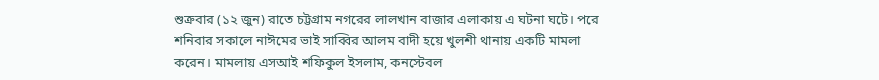শুক্রবার (১২ জুন) রাতে চট্টগ্রাম নগরের লালখান বাজার এলাকায় এ ঘটনা ঘটে। পরে শনিবার সকালে নাঈমের ভাই সাব্বির আলম বাদী হয়ে খুলশী থানায় একটি মামলা করেন। মামলায় এসআই শফিকুল ইসলাম, কনস্টেবল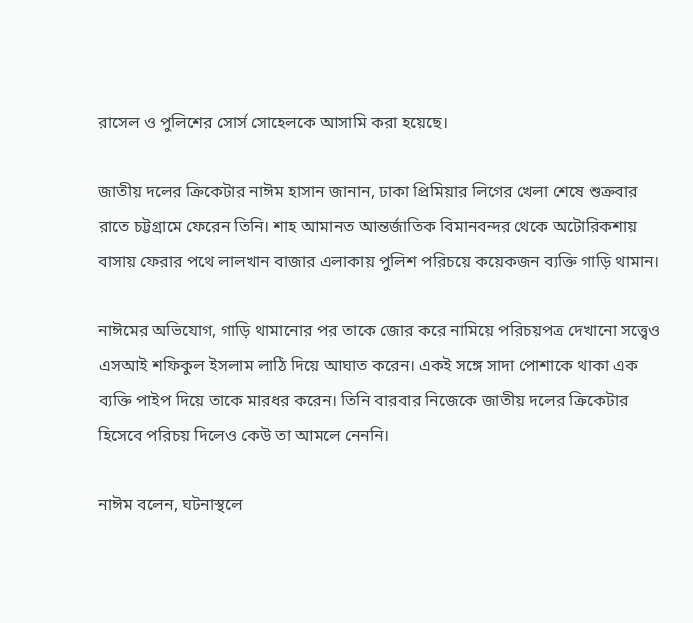রাসেল ও পুলিশের সোর্স সোহেলকে আসামি করা হয়েছে।

জাতীয় দলের ক্রিকেটার নাঈম হাসান জানান, ঢাকা প্রিমিয়ার লিগের খেলা শেষে শুক্রবার রাতে চট্টগ্রামে ফেরেন তিনি। শাহ আমানত আন্তর্জাতিক বিমানবন্দর থেকে অটোরিকশায় বাসায় ফেরার পথে লালখান বাজার এলাকায় পুলিশ পরিচয়ে কয়েকজন ব্যক্তি গাড়ি থামান।

নাঈমের অভিযোগ, গাড়ি থামানোর পর তাকে জোর করে নামিয়ে পরিচয়পত্র দেখানো সত্ত্বেও এসআই শফিকুল ইসলাম লাঠি দিয়ে আঘাত করেন। একই সঙ্গে সাদা পোশাকে থাকা এক ব্যক্তি পাইপ দিয়ে তাকে মারধর করেন। তিনি বারবার নিজেকে জাতীয় দলের ক্রিকেটার হিসেবে পরিচয় দিলেও কেউ তা আমলে নেননি।

নাঈম বলেন, ঘটনাস্থলে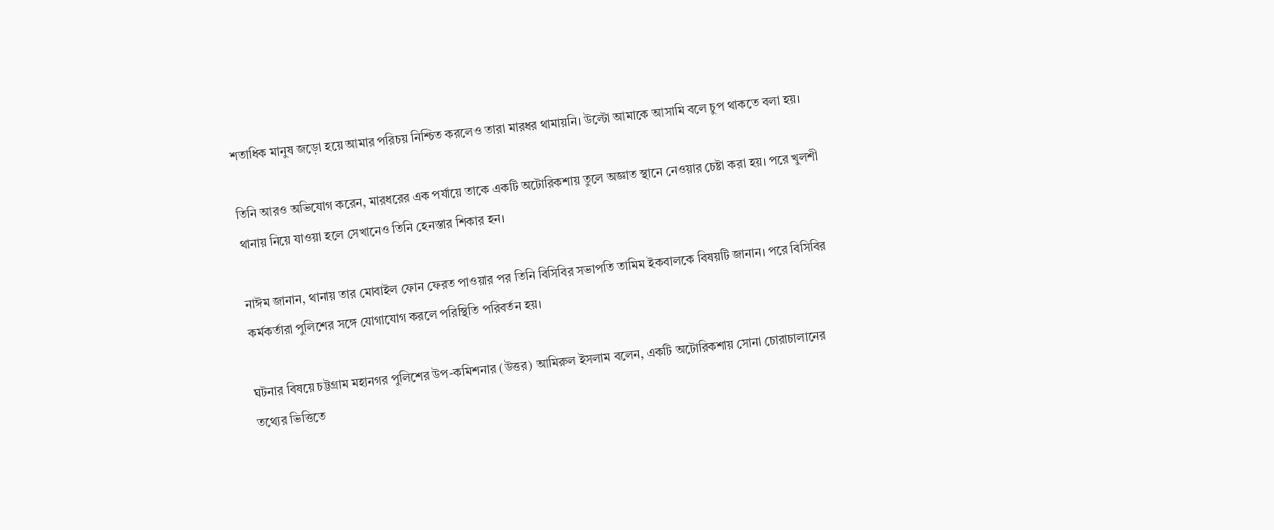শতাধিক মানুষ জড়ো হয়ে আমার পরিচয় নিশ্চিত করলেও তারা মারধর থামায়নি। উল্টো আমাকে আসামি বলে চুপ থাকতে বলা হয়।

তিনি আরও অভিযোগ করেন, মারধরের এক পর্যায়ে তাকে একটি অটোরিকশায় তুলে অজ্ঞাত স্থানে নেওয়ার চেষ্টা করা হয়। পরে খুলশী থানায় নিয়ে যাওয়া হলে সেখানেও তিনি হেনস্তার শিকার হন।

নাঈম জানান, থানায় তার মোবাইল ফোন ফেরত পাওয়ার পর তিনি বিসিবির সভাপতি তামিম ইকবালকে বিষয়টি জানান। পরে বিসিবির কর্মকর্তারা পুলিশের সঙ্গে যোগাযোগ করলে পরিস্থিতি পরিবর্তন হয়।

ঘটনার বিষয়ে চট্টগ্রাম মহানগর পুলিশের উপ-কমিশনার (উত্তর) আমিরুল ইসলাম বলেন, একটি অটোরিকশায় সোনা চোরাচালানের তথ্যের ভিত্তিতে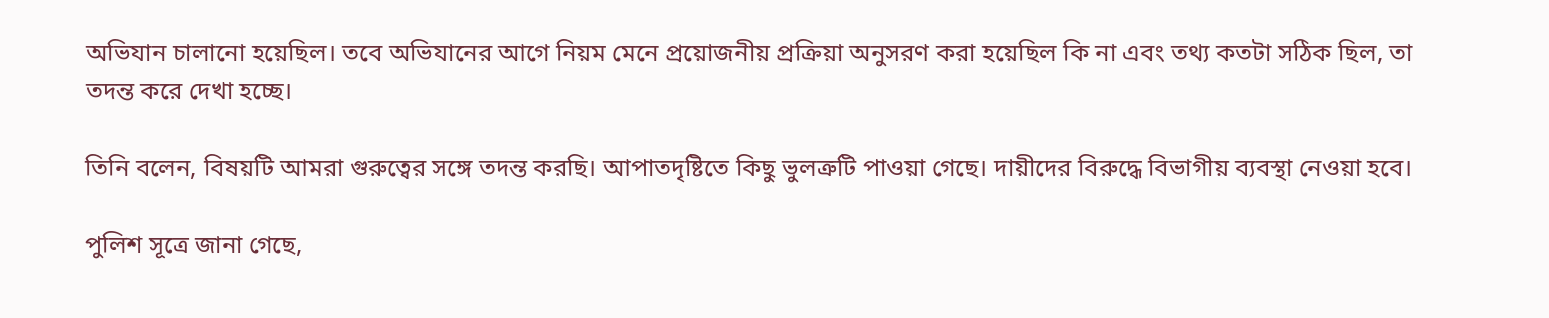অভিযান চালানো হয়েছিল। তবে অভিযানের আগে নিয়ম মেনে প্রয়োজনীয় প্রক্রিয়া অনুসরণ করা হয়েছিল কি না এবং তথ্য কতটা সঠিক ছিল, তা তদন্ত করে দেখা হচ্ছে।

তিনি বলেন, বিষয়টি আমরা গুরুত্বের সঙ্গে তদন্ত করছি। আপাতদৃষ্টিতে কিছু ভুলত্রুটি পাওয়া গেছে। দায়ীদের বিরুদ্ধে বিভাগীয় ব্যবস্থা নেওয়া হবে।

পুলিশ সূত্রে জানা গেছে,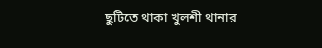ছুটিতে থাকা খুলশী থানার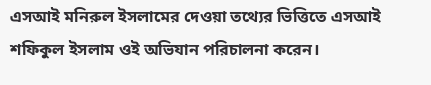এসআই মনিরুল ইসলামের দেওয়া তথ্যের ভিত্তিতে এসআই শফিকুল ইসলাম ওই অভিযান পরিচালনা করেন।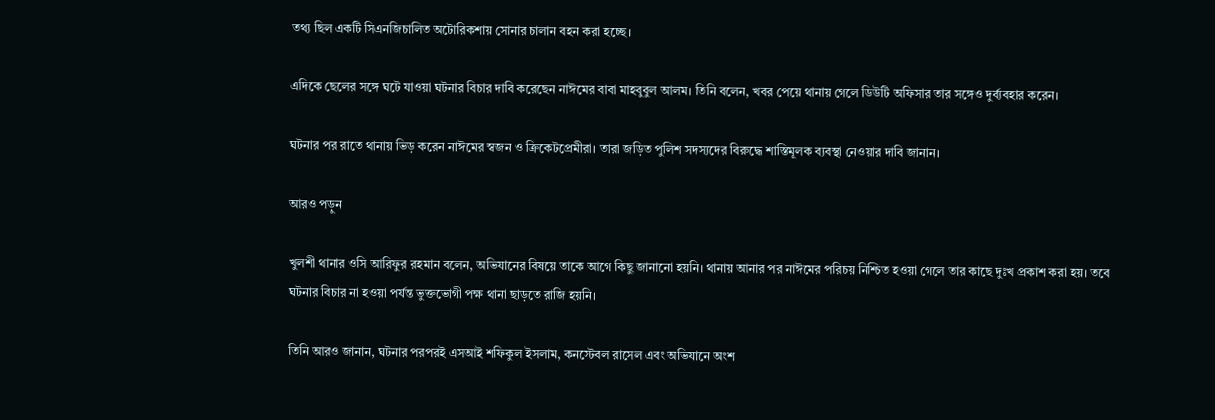তথ্য ছিল একটি সিএনজিচালিত অটোরিকশায় সোনার চালান বহন করা হচ্ছে।

এদিকে ছেলের সঙ্গে ঘটে যাওয়া ঘটনার বিচার দাবি করেছেন নাঈমের বাবা মাহবুবুল আলম। তিনি বলেন, খবর পেয়ে থানায় গেলে ডিউটি অফিসার তার সঙ্গেও দুর্ব্যবহার করেন।

ঘটনার পর রাতে থানায় ভিড় করেন নাঈমের স্বজন ও ক্রিকেটপ্রেমীরা। তারা জড়িত পুলিশ সদস্যদের বিরুদ্ধে শাস্তিমূলক ব্যবস্থা নেওয়ার দাবি জানান।

আরও পড়ুন

খুলশী থানার ওসি আরিফুর রহমান বলেন, অভিযানের বিষয়ে তাকে আগে কিছু জানানো হয়নি। থানায় আনার পর নাঈমের পরিচয় নিশ্চিত হওয়া গেলে তার কাছে দুঃখ প্রকাশ করা হয়। তবে ঘটনার বিচার না হওয়া পর্যন্ত ভুক্তভোগী পক্ষ থানা ছাড়তে রাজি হয়নি।

তিনি আরও জানান, ঘটনার পরপরই এসআই শফিকুল ইসলাম, কনস্টেবল রাসেল এবং অভিযানে অংশ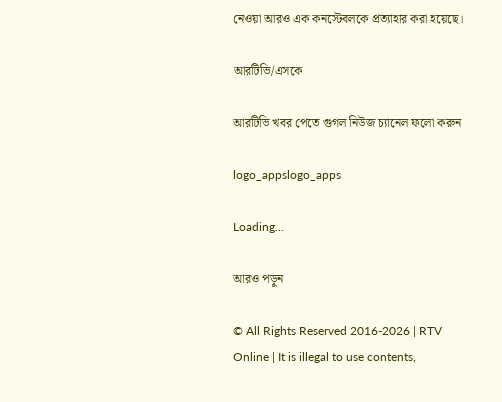নেওয়া আরও এক কনস্টেবলকে প্রত্যাহার করা হয়েছে।

আরটিভি/এসকে

আরটিভি খবর পেতে গুগল নিউজ চ্যানেল ফলো করুন

logo_appslogo_apps

Loading...

আরও পড়ুন

© All Rights Reserved 2016-2026 | RTV Online | It is illegal to use contents,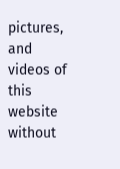pictures, and videos of this website without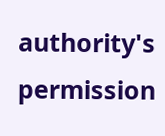authority's permission